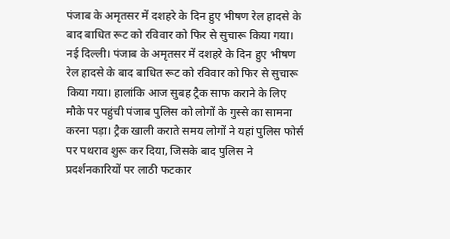पंजाब के अमृतसर में दशहरे के दिन हुए भीषण रेल हादसे के बाद बाधित रूट को रविवार को फिर से सुचारू किया गया।
नई दिल्ली। पंजाब के अमृतसर में दशहरे के दिन हुए भीषण रेल हादसे के बाद बाधित रूट को रविवार को फिर से सुचारू किया गया। हालांकि आज सुबह ट्रैक साफ कराने के लिए मौके पर पहुंची पंजाब पुलिस को लोगों के गुस्से का सामना करना पड़ा। ट्रैक खाली कराते समय लोगों ने यहां पुलिस फोर्स पर पथराव शुरू कर दिया, जिसके बाद पुलिस ने प्रदर्शनकारियों पर लाठी फटकार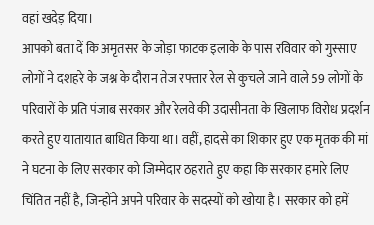वहां खदेड़ दिया।
आपको बता दें कि अमृतसर के जोड़ा फाटक इलाके के पास रविवार को गुस्साए लोगों ने दशहरे के जश्न के दौरान तेज रफ्तार रेल से कुचले जाने वाले 59 लोगों के परिवारों के प्रति पंजाब सरकार और रेलवे की उदासीनता के खिलाफ विरोध प्रदर्शन करते हुए यातायात बाधित किया था। वहीं, हादसे का शिकार हुए एक मृतक की मां ने घटना के लिए सरकार को जिम्मेदार ठहराते हुए कहा कि सरकार हमारे लिए चिंतित नहीं है, जिन्होंने अपने परिवार के सदस्यों को खोया है। सरकार को हमें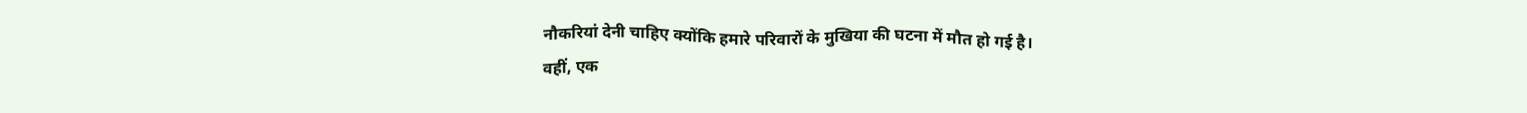नौकरियां देनी चाहिए क्योंकि हमारे परिवारों के मुखिया की घटना में मौत हो गई है।
वहीं, एक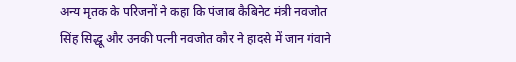अन्य मृतक के परिजनों ने कहा कि पंजाब कैबिनेट मंत्री नवजोत सिंह सिद्धू और उनकी पत्नी नवजोत कौर ने हादसे में जान गंवाने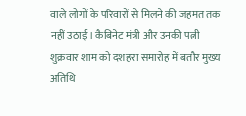वाले लोगों के परिवारों से मिलने की जहमत तक नहीं उठाई। कैबिनेट मंत्री और उनकी पत्नी शुक्रवार शाम को दशहरा समारोह में बतौर मुख्य अतिथि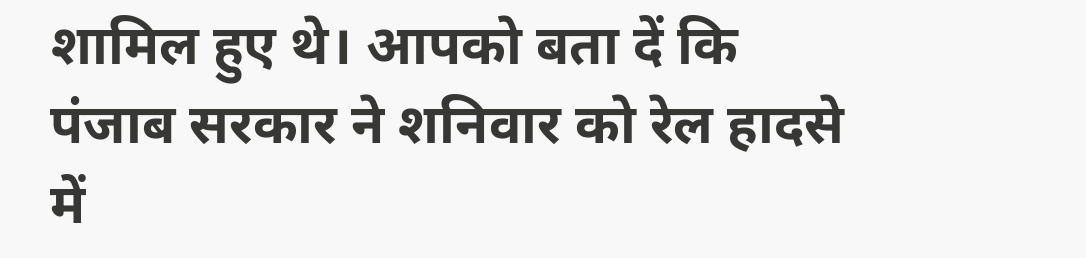शामिल हुए थे। आपको बता दें कि पंजाब सरकार ने शनिवार को रेल हादसे में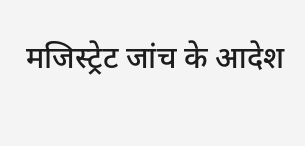मजिस्ट्रेट जांच के आदेश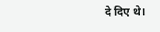दे दिए थे।